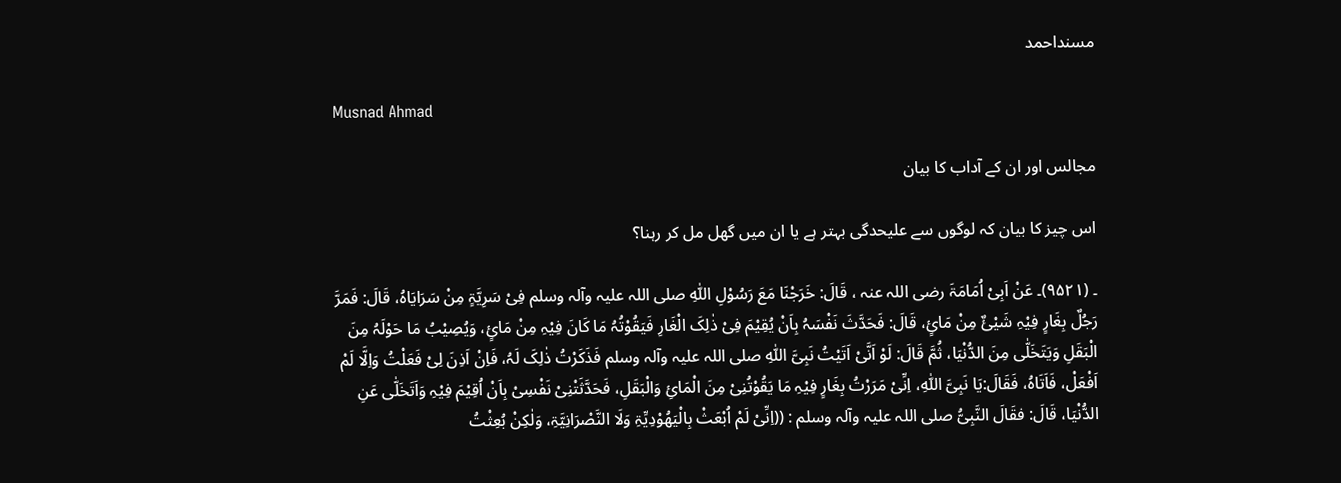مسنداحمد

Musnad Ahmad

مجالس اور ان کے آداب کا بیان

اس چیز کا بیان کہ لوگوں سے علیحدگی بہتر ہے یا ان میں گھل مل کر رہنا؟

۔ (۹۵۲۱)۔ عَنْ اَبِیْ اُمَامَۃَ ‌رضی ‌اللہ ‌عنہ ‌، قَالَ: خَرَجْنَا مَعَ رَسُوْلِ اللّٰہِ ‌صلی ‌اللہ ‌علیہ ‌وآلہ ‌وسلم فِیْ سَرِیَّۃٍ مِنْ سَرَایَاہُ، قَالَ: فَمَرَّ رَجُلٌ بِغَارٍ فِیْہِ شَیْئٌ مِنْ مَائٍ، قَالَ: فَحَدَّثَ نَفْسَہُ بِاَنْ یُقِیْمَ فِیْ ذٰلِکَ الْغَارِ فَیَقُوْتُہُ مَا کَانَ فِیْہِ مِنْ مَائٍ، وَیُصِیْبُ مَا حَوْلَہُ مِنَ الْبَقَلِ وَیَتَخَلّٰی مِنَ الدُّنْیَا، ثُمَّ قَالَ: لَوْ اَنَّیْ اَتَیْتُ نَبِیَّ اللّٰہِ ‌صلی ‌اللہ ‌علیہ ‌وآلہ ‌وسلم فَذَکَرْتُ ذٰلِکَ لَہُ، فَاِنْ اَذِنَ لِیْ فَعَلْتُ وَاِلَّا لَمْ اَفْعَلْ، فَاَتَاہُ، فَقَالَ:یَا نَبِیَّ اللّٰہِ، اِنِّیْ مَرَرْتُ بِغَارٍ فِیْہِ مَا یَقُوْتُنِیْ مِنَ الْمَائِ وَالْبَقَلِ، فَحَدَّثَتْنِیْ نَفْسِیْ بِاَنْ اُقِیْمَ فِیْہِ وَاَتَخَلّٰی عَنِ الدُّنْیَا، قَالَ: فقَالَ النَّبِیُّ ‌صلی ‌اللہ ‌علیہ ‌وآلہ ‌وسلم : ((اِنِّیْ لَمْ اُبْعَثْ بِالْیَھُوْدِیِّۃِ وَلَا النَّصْرَانِیَّۃِ، وَلٰکِنْ بُعِثْتُ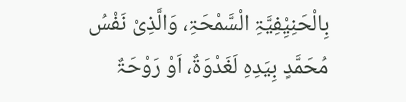بِالْحَنِیِْفِیَّۃِ الْسَّمْحَۃِ، وَالَّذِیْ نَفْسُ مُحَمَّدٍ بِیَدِہِ لَغَدْوَۃٌ، اَوْ رَوْحَۃٌ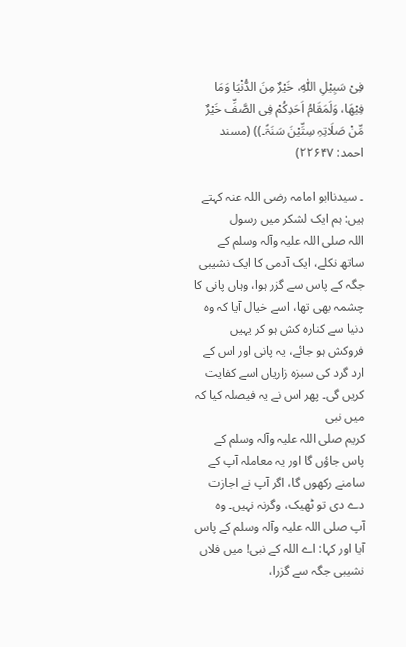فِیْ سَبِیْلِ اللّٰہِ، خَیْرٌ مِنَ الدُّنْیَا وَمَا فِیْھَا، وَلَمَقَامُ اَحَدِکُمْ فِی الصَّفِّ خَیْرٌ مِّنْ صَلَاتِہِ سِتِّیْنَ سَنَۃً۔)) (مسند احمد: ۲۲۶۴۷)

۔ سیدناابو امامہ ‌رضی ‌اللہ ‌عنہ کہتے ہیں: ہم ایک لشکر میں رسول اللہ ‌صلی ‌اللہ ‌علیہ ‌وآلہ ‌وسلم کے ساتھ نکلے، ایک آدمی کا ایک نشیبی جگہ کے پاس سے گزر ہوا، وہاں پانی کا چشمہ بھی تھا، اسے خیال آیا کہ وہ دنیا سے کنارہ کش ہو کر یہیں فروکش ہو جائے، یہ پانی اور اس کے ارد گرد کی سبزہ زاریاں اسے کفایت کریں گی۔ پھر اس نے یہ فیصلہ کیا کہ میں نبی کریم ‌صلی ‌اللہ ‌علیہ ‌وآلہ ‌وسلم کے پاس جاؤں گا اور یہ معاملہ آپ کے سامنے رکھوں گا، اگر آپ نے اجازت دے دی تو ٹھیک، وگرنہ نہیں۔ وہ آپ ‌صلی ‌اللہ ‌علیہ ‌وآلہ ‌وسلم کے پاس آیا اور کہا: اے اللہ کے نبی! میں فلاں نشیبی جگہ سے گزرا،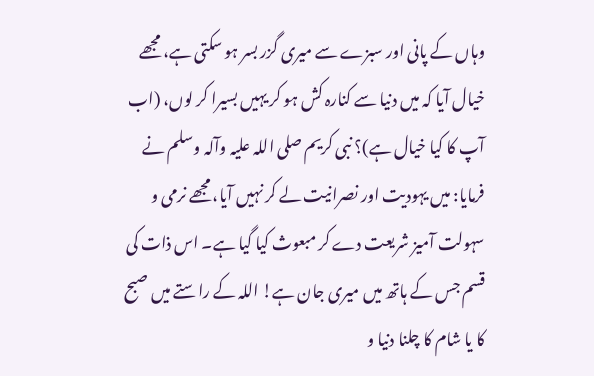وہاں کے پانی اور سبزے سے میری گزر بسر ہو سکتی ہے، مجھے خیال آیا کہ میں دنیا سے کنارہ کش ہو کر یہیں بسیرا کر لوں، (اب آپ کا کیا خیال ہے)؟ نبی کریم ‌صلی ‌اللہ ‌علیہ ‌وآلہ ‌وسلم نے فرمایا: میں یہودیت اور نصرانیت لے کر نہیں آیا، مجھے نرمی و سہولت آمیز شریعت دے کر مبعوث کیا گیا ہے۔ اس ذات کی قسم جس کے ہاتھ میں میری جان ہے! اللہ کے راستے میں صبح کا یا شام کا چلنا دنیا و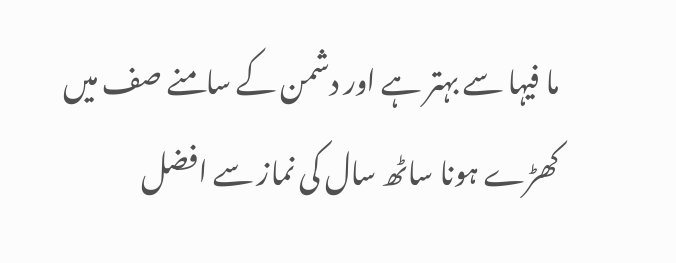ما فیہا سے بہتر ہے اور دشمن کے سامنے صف میں کھڑے ہونا ساٹھ سال کی نماز سے افضل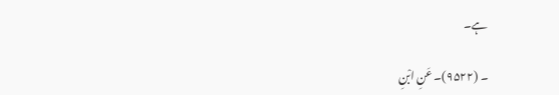ہے۔

۔ (۹۵۲۲)۔ عَنِ ابْنِ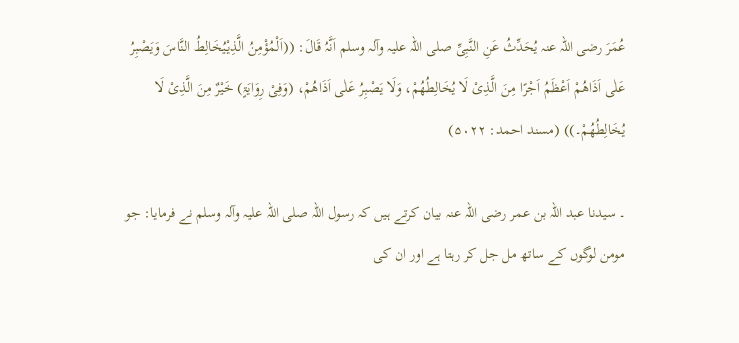عُمَرَ ‌رضی ‌اللہ ‌عنہ ‌یُحَدِّثُ عَنِ النَّبِیِّ ‌صلی ‌اللہ ‌علیہ ‌وآلہ ‌وسلم اَنَّہُ قَالَ: ((اَلْمُؤْمِنُ الَّذِیْیُخَالِطُ النَّاسَ وَیَصْبِرُ عَلٰی اَذَاھُمْ اَعْظَمُ اَجْرًا مِنَ الَّذِیْ لَا یُخَالِطُھُمْ، وَلَا یَصْبِرُ عَلٰی اَذَاھُمْ، (وَفِیْ رِوَایَۃٍ) خَیْرٌ مِنَ الَّذِیْ لَا یُخَالِطُھُمْ۔)) (مسند احمد: ۵۰۲۲)

۔ سیدنا عبد اللہ بن عمر ‌رضی ‌اللہ ‌عنہ بیان کرتے ہیں کہ رسول اللہ ‌صلی ‌اللہ ‌علیہ ‌وآلہ ‌وسلم نے فرمایا: جو مومن لوگوں کے ساتھ مل جل کر رہتا ہے اور ان کی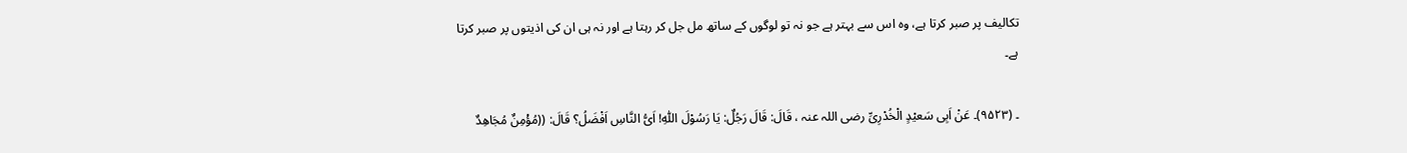تکالیف پر صبر کرتا ہے، وہ اس سے بہتر ہے جو نہ تو لوگوں کے ساتھ مل جل کر رہتا ہے اور نہ ہی ان کی اذیتوں پر صبر کرتا ہے۔

۔ (۹۵۲۳)۔ عَنْ اَبِی سَعیْدٍ الْخُدْرِیِّ ‌رضی ‌اللہ ‌عنہ ‌، قَالَ: قَالَ رَجُلٌ: یَا رَسُوْلَ اللّٰہِ! اَیُّ النَّاسِ اَفْضَلُ؟ قَالَ: ((مُؤْمِنٌ مُجَاھِدٌ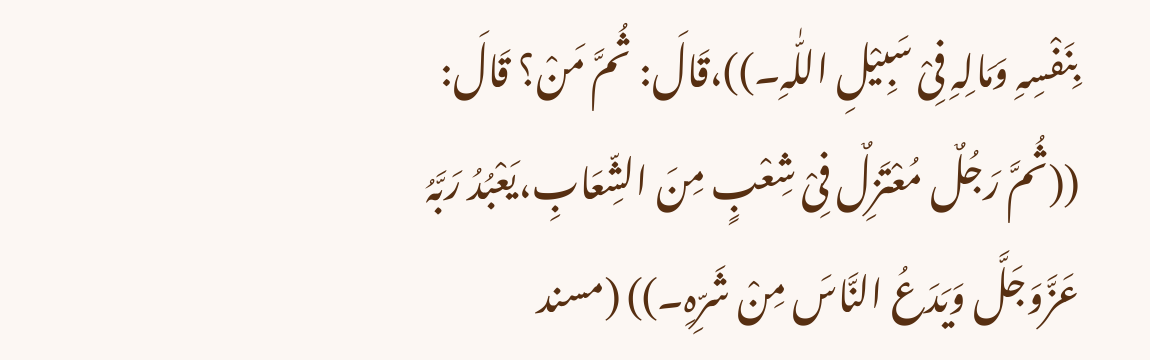بِنَفْسِہِ وَمَالِہِ فِیْ سَبِیْلِ اللّٰہِ۔))،قَالَ: ثُمَّ مَنْ؟ قَالَ: ((ثُمَّ رَجُلٌ مُعْتَزِلٌ فِیْ شِعْبٍ مِنَ الشِّعَابِ،یَعْبُدُ رَبَّہُ عَزَّوَجَلَّ وَیَدَعُ النَّاسَ مِنْ شَرِّہِ۔)) (مسند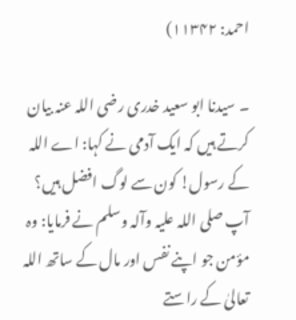احمد: ۱۱۳۴۲)

۔ سیدنا ابو سعید خدری ‌رضی ‌اللہ ‌عنہ بیان کرتے ہیں کہ ایک آدمی نے کہا: اے اللہ کے رسول! کون سے لوگ افضل ہیں؟ آپ ‌صلی ‌اللہ ‌علیہ ‌وآلہ ‌وسلم نے فرمایا: وہ مؤمن جو اپنے نفس اور مال کے ساتھ اللہ تعالیٰ کے راستے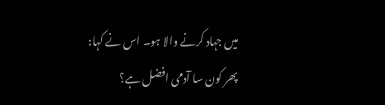میں جہاد کرنے والا ہو۔ اس نے کہا: پھر کون سا آدمی افضل ہے؟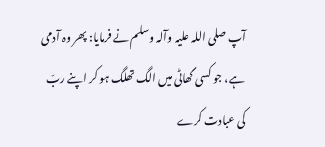آپ ‌صلی ‌اللہ ‌علیہ ‌وآلہ ‌وسلم نے فرمایا: پھر وہ آدمی ہے، جو کسی گھاٹی میں الگ تھلگ ہو کر اپنے ربّ کی عبادت کرے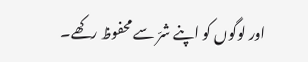اور لوگوں کو اپنے شرّ سے محفوظ رکھے۔